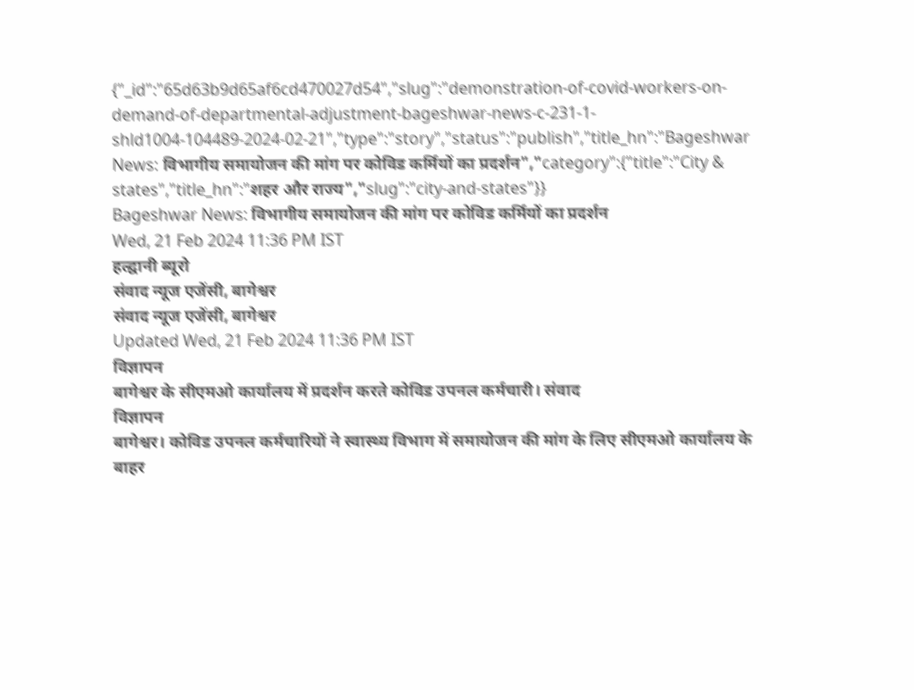{"_id":"65d63b9d65af6cd470027d54","slug":"demonstration-of-covid-workers-on-demand-of-departmental-adjustment-bageshwar-news-c-231-1-shld1004-104489-2024-02-21","type":"story","status":"publish","title_hn":"Bageshwar News: विभागीय समायोजन की मांग पर कोविड कर्मियों का प्रदर्शन","category":{"title":"City & states","title_hn":"शहर और राज्य","slug":"city-and-states"}}
Bageshwar News: विभागीय समायोजन की मांग पर कोविड कर्मियों का प्रदर्शन
Wed, 21 Feb 2024 11:36 PM IST
हल्द्वानी ब्यूरो
संवाद न्यूज एजेंसी, बागेश्वर
संवाद न्यूज एजेंसी, बागेश्वर
Updated Wed, 21 Feb 2024 11:36 PM IST
विज्ञापन
बागेश्वर के सीएमओ कार्यालय में प्रदर्शन करते कोविड उपनल कर्मचारी। संवाद
विज्ञापन
बागेश्वर। कोविड उपनल कर्मचारियों ने स्वास्थ्य विभाग में समायोजन की मांग के लिए सीएमओ कार्यालय के बाहर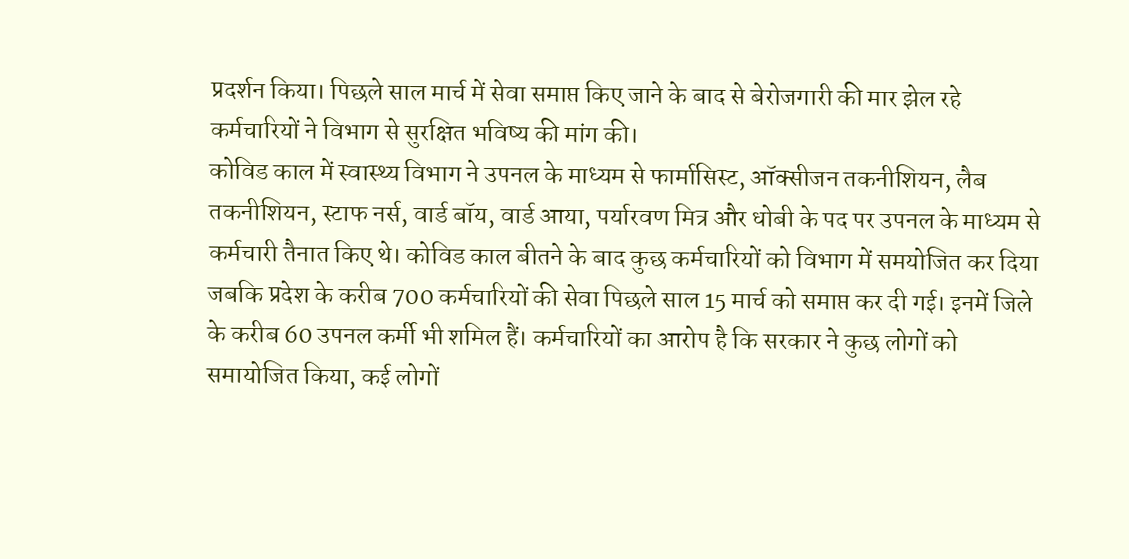प्रदर्शन किया। पिछले साल मार्च में सेवा समाप्त किए जाने के बाद से बेरोजगारी की मार झेल रहे कर्मचारियों ने विभाग से सुरक्षित भविष्य की मांग की।
कोविड काल में स्वास्थ्य विभाग ने उपनल के माध्यम से फार्मासिस्ट, ऑक्सीजन तकनीशियन, लैब तकनीशियन, स्टाफ नर्स, वार्ड बॉय, वार्ड आया, पर्यारवण मित्र और धोबी के पद पर उपनल के माध्यम से कर्मचारी तैनात किए थे। कोविड काल बीतने के बाद कुछ कर्मचारियों को विभाग में समयोजित कर दिया जबकि प्रदेश के करीब 700 कर्मचारियों की सेवा पिछले साल 15 मार्च को समाप्त कर दी गई। इनमें जिले के करीब 60 उपनल कर्मी भी शमिल हैं। कर्मचारियों का आरोप है कि सरकार ने कुछ लोगों को समायोजित किया, कई लोगों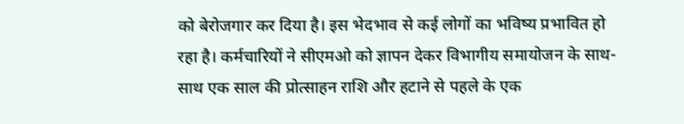को बेरोजगार कर दिया है। इस भेदभाव से कई लोगों का भविष्य प्रभावित हो रहा है। कर्मचारियों ने सीएमओ को ज्ञापन देकर विभागीय समायोजन के साथ-साथ एक साल की प्रोत्साहन राशि और हटाने से पहले के एक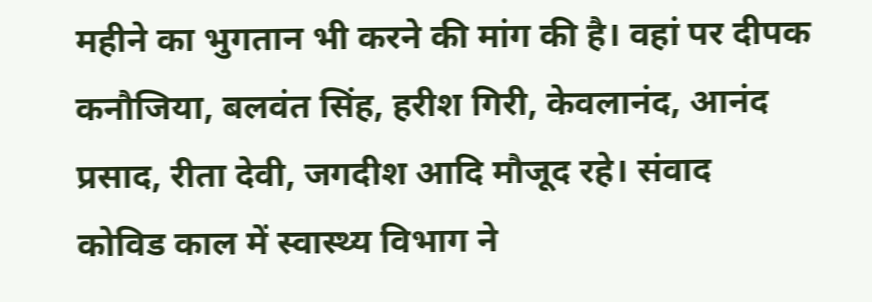महीने का भुगतान भी करने की मांग की है। वहां पर दीपक कनौजिया, बलवंत सिंह, हरीश गिरी, केवलानंद, आनंद प्रसाद, रीता देवी, जगदीश आदि मौजूद रहे। संवाद
कोविड काल में स्वास्थ्य विभाग ने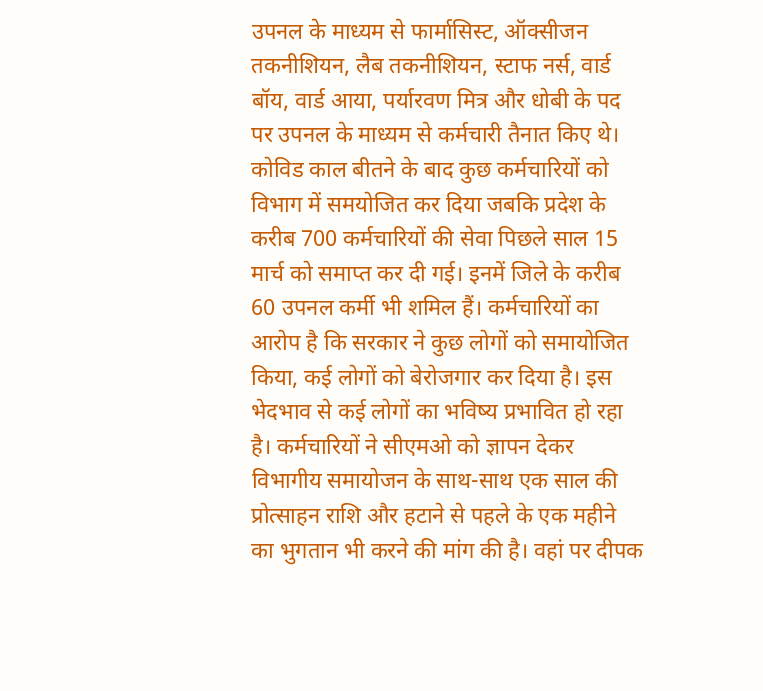उपनल के माध्यम से फार्मासिस्ट, ऑक्सीजन तकनीशियन, लैब तकनीशियन, स्टाफ नर्स, वार्ड बॉय, वार्ड आया, पर्यारवण मित्र और धोबी के पद पर उपनल के माध्यम से कर्मचारी तैनात किए थे। कोविड काल बीतने के बाद कुछ कर्मचारियों को विभाग में समयोजित कर दिया जबकि प्रदेश के करीब 700 कर्मचारियों की सेवा पिछले साल 15 मार्च को समाप्त कर दी गई। इनमें जिले के करीब 60 उपनल कर्मी भी शमिल हैं। कर्मचारियों का आरोप है कि सरकार ने कुछ लोगों को समायोजित किया, कई लोगों को बेरोजगार कर दिया है। इस भेदभाव से कई लोगों का भविष्य प्रभावित हो रहा है। कर्मचारियों ने सीएमओ को ज्ञापन देकर विभागीय समायोजन के साथ-साथ एक साल की प्रोत्साहन राशि और हटाने से पहले के एक महीने का भुगतान भी करने की मांग की है। वहां पर दीपक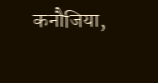कनौजिया,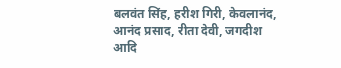बलवंत सिंह, हरीश गिरी, केवलानंद, आनंद प्रसाद, रीता देवी, जगदीश आदि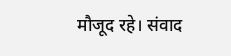मौजूद रहे। संवाद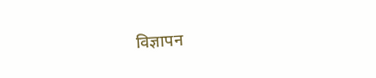विज्ञापन